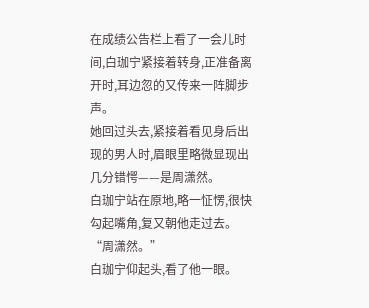在成绩公告栏上看了一会儿时间,白珈宁紧接着转身,正准备离开时,耳边忽的又传来一阵脚步声。
她回过头去,紧接着看见身后出现的男人时,眉眼里略微显现出几分错愕——是周潇然。
白珈宁站在原地,略一怔愣,很快勾起嘴角,复又朝他走过去。
“周潇然。”
白珈宁仰起头,看了他一眼。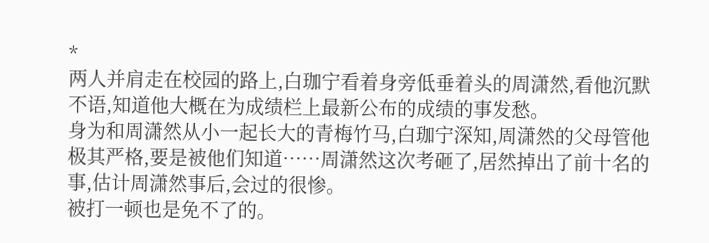*
两人并肩走在校园的路上,白珈宁看着身旁低垂着头的周潇然,看他沉默不语,知道他大概在为成绩栏上最新公布的成绩的事发愁。
身为和周潇然从小一起长大的青梅竹马,白珈宁深知,周潇然的父母管他极其严格,要是被他们知道……周潇然这次考砸了,居然掉出了前十名的事,估计周潇然事后,会过的很惨。
被打一顿也是免不了的。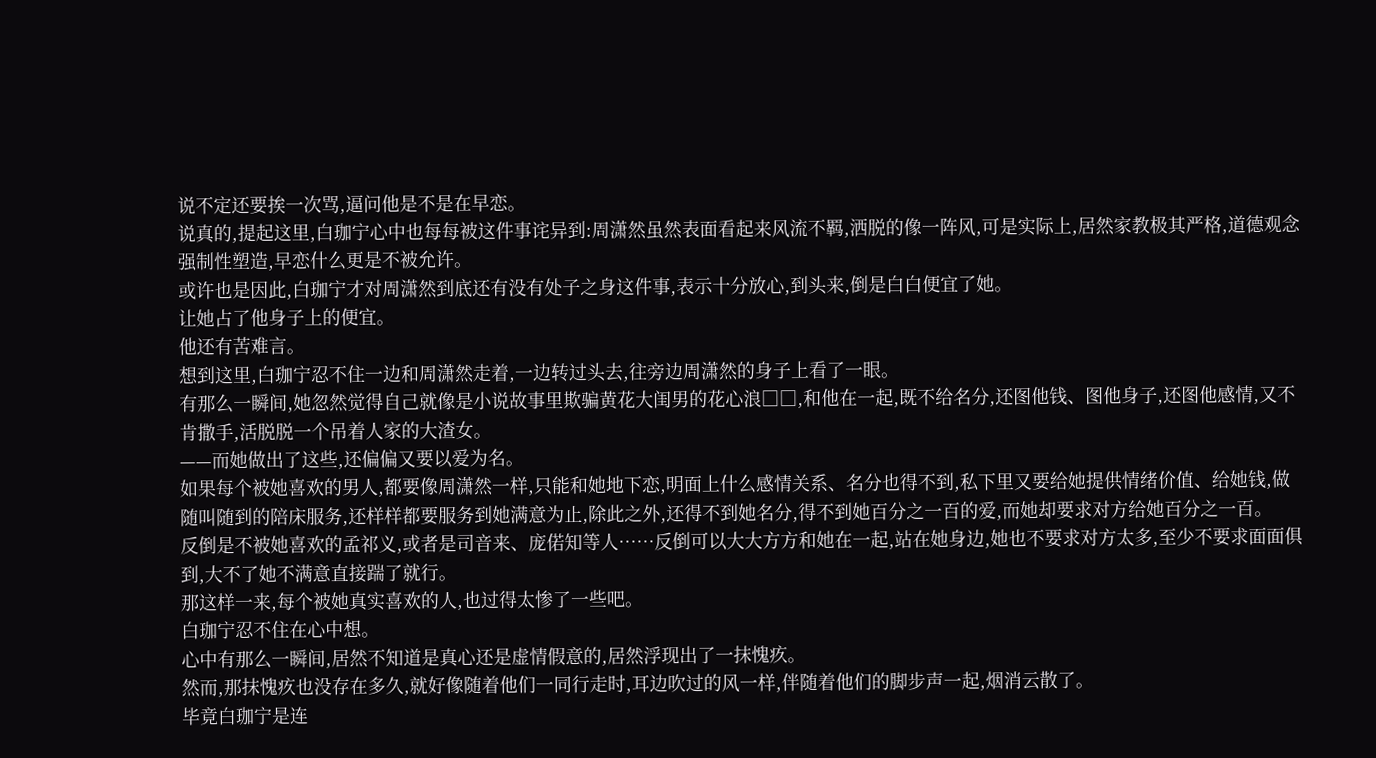说不定还要挨一次骂,逼问他是不是在早恋。
说真的,提起这里,白珈宁心中也每每被这件事诧异到:周潇然虽然表面看起来风流不羁,洒脱的像一阵风,可是实际上,居然家教极其严格,道德观念强制性塑造,早恋什么更是不被允许。
或许也是因此,白珈宁才对周潇然到底还有没有处子之身这件事,表示十分放心,到头来,倒是白白便宜了她。
让她占了他身子上的便宜。
他还有苦难言。
想到这里,白珈宁忍不住一边和周潇然走着,一边转过头去,往旁边周潇然的身子上看了一眼。
有那么一瞬间,她忽然觉得自己就像是小说故事里欺骗黄花大闺男的花心浪□□,和他在一起,既不给名分,还图他钱、图他身子,还图他感情,又不肯撒手,活脱脱一个吊着人家的大渣女。
——而她做出了这些,还偏偏又要以爱为名。
如果每个被她喜欢的男人,都要像周潇然一样,只能和她地下恋,明面上什么感情关系、名分也得不到,私下里又要给她提供情绪价值、给她钱,做随叫随到的陪床服务,还样样都要服务到她满意为止,除此之外,还得不到她名分,得不到她百分之一百的爱,而她却要求对方给她百分之一百。
反倒是不被她喜欢的孟祁义,或者是司音来、庞偌知等人……反倒可以大大方方和她在一起,站在她身边,她也不要求对方太多,至少不要求面面俱到,大不了她不满意直接踹了就行。
那这样一来,每个被她真实喜欢的人,也过得太惨了一些吧。
白珈宁忍不住在心中想。
心中有那么一瞬间,居然不知道是真心还是虚情假意的,居然浮现出了一抹愧疚。
然而,那抹愧疚也没存在多久,就好像随着他们一同行走时,耳边吹过的风一样,伴随着他们的脚步声一起,烟消云散了。
毕竟白珈宁是连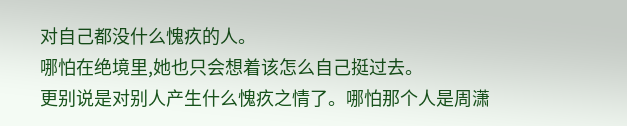对自己都没什么愧疚的人。
哪怕在绝境里,她也只会想着该怎么自己挺过去。
更别说是对别人产生什么愧疚之情了。哪怕那个人是周潇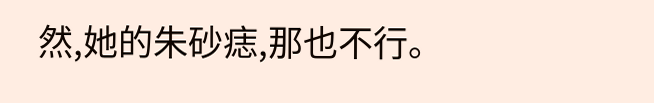然,她的朱砂痣,那也不行。